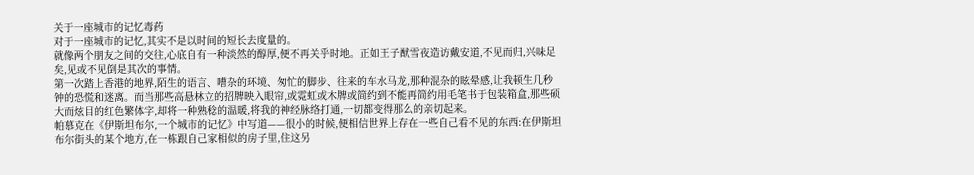关于一座城市的记忆毒药
对于一座城市的记忆,其实不是以时间的短长去度量的。
就像两个朋友之间的交往,心底自有一种淡然的醇厚,便不再关乎时地。正如王子猷雪夜造访戴安道,不见而归,兴味足矣,见或不见倒是其次的事情。
第一次踏上香港的地界,陌生的语言、嘈杂的环境、匆忙的脚步、往来的车水马龙,那种混杂的眩晕感,让我顿生几秒钟的恐慌和迷离。而当那些高悬林立的招牌映入眼帘,或霓虹或木牌或简约到不能再简约用毛笔书于包装箱盒,那些硕大而炫目的红色繁体字,却将一种熟稔的温暖,将我的神经脉络打通,一切都变得那么的亲切起来。
帕慕克在《伊斯坦布尔,一个城市的记忆》中写道——很小的时候,便相信世界上存在一些自己看不见的东西:在伊斯坦布尔街头的某个地方,在一栋跟自己家相似的房子里,住这另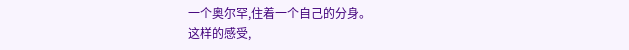一个奥尔罕,住着一个自己的分身。
这样的感受,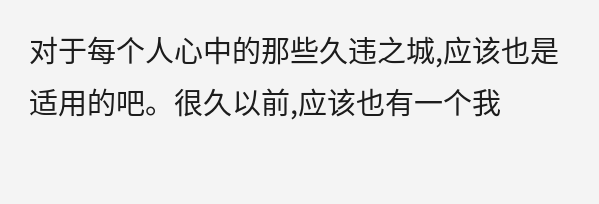对于每个人心中的那些久违之城,应该也是适用的吧。很久以前,应该也有一个我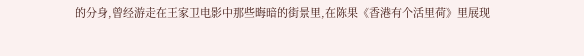的分身,曾经游走在王家卫电影中那些晦暗的街景里,在陈果《香港有个活里荷》里展现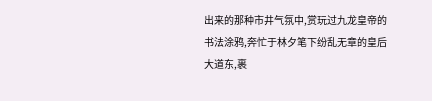出来的那种市井气氛中,赏玩过九龙皇帝的书法涂鸦,奔忙于林夕笔下纷乱无章的皇后大道东,裹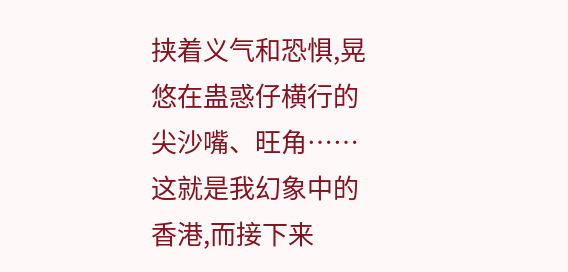挟着义气和恐惧,晃悠在蛊惑仔横行的尖沙嘴、旺角……
这就是我幻象中的香港,而接下来